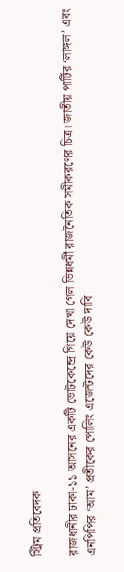স্ট্রিম প্রতিবেদক

রাজধানীর ঢাকা-১১ আসনের একটি ভোটকেন্দ্রে গিয়ে দেখা গেল ভিন্নধর্মী রাজনৈতিক সমীকরণের চিত্র। জাতীয় পার্টির ‘লাঙ্গল’ এবং এনপিপির ‘আম’ প্রতীকের পোলিং এজেন্টদের কেউ কেউ দাবি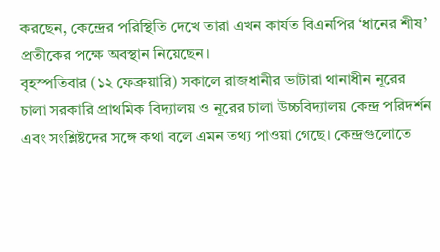করছেন, কেন্দ্রের পরিস্থিতি দেখে তারা এখন কার্যত বিএনপির ‘ধানের শীষ’ প্রতীকের পক্ষে অবস্থান নিয়েছেন।
বৃহস্পতিবার (১২ ফেব্রুয়ারি) সকালে রাজধানীর ভাটারা থানাধীন নূরের চালা সরকারি প্রাথমিক বিদ্যালয় ও নূরের চালা উচ্চবিদ্যালয় কেন্দ্র পরিদর্শন এবং সংশ্লিষ্টদের সঙ্গে কথা বলে এমন তথ্য পাওয়া গেছে। কেন্দ্রগুলোতে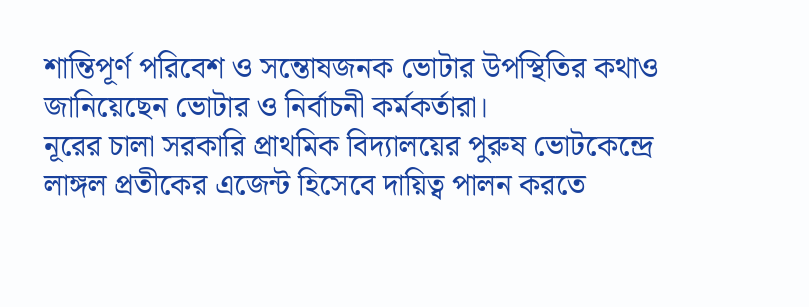শান্তিপূর্ণ পরিবেশ ও সন্তোষজনক ভোটার উপস্থিতির কথাও জানিয়েছেন ভোটার ও নির্বাচনী কর্মকর্তারা।
নূরের চালা সরকারি প্রাথমিক বিদ্যালয়ের পুরুষ ভোটকেন্দ্রে লাঙ্গল প্রতীকের এজেন্ট হিসেবে দায়িত্ব পালন করতে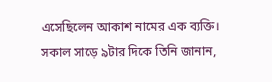এসেছিলেন আকাশ নামের এক ব্যক্তি। সকাল সাড়ে ৯টার দিকে তিনি জানান,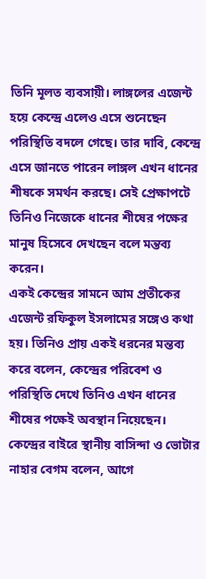তিনি মূলত ব্যবসায়ী। লাঙ্গলের এজেন্ট হয়ে কেন্দ্রে এলেও এসে শুনেছেন পরিস্থিতি বদলে গেছে। তার দাবি, কেন্দ্রে এসে জানতে পারেন লাঙ্গল এখন ধানের শীষকে সমর্থন করছে। সেই প্রেক্ষাপটে তিনিও নিজেকে ধানের শীষের পক্ষের মানুষ হিসেবে দেখছেন বলে মন্তব্য করেন।
একই কেন্দ্রের সামনে আম প্রতীকের এজেন্ট রফিকুল ইসলামের সঙ্গেও কথা হয়। তিনিও প্রায় একই ধরনের মন্তব্য করে বলেন, কেন্দ্রের পরিবেশ ও পরিস্থিতি দেখে তিনিও এখন ধানের শীষের পক্ষেই অবস্থান নিয়েছেন।
কেন্দ্রের বাইরে স্থানীয় বাসিন্দা ও ভোটার নাহার বেগম বলেন, আগে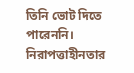তিনি ভোট দিতে পারেননি। নিরাপত্তাহীনতার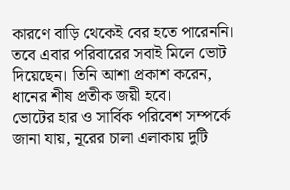কারণে বাড়ি থেকেই বের হতে পারেননি। তবে এবার পরিবারের সবাই মিলে ভোট দিয়েছেন। তিনি আশা প্রকাশ করেন, ধানের শীষ প্রতীক জয়ী হবে।
ভোটের হার ও সার্বিক পরিবেশ সম্পর্কে জানা যায়, নূরের চালা এলাকায় দুটি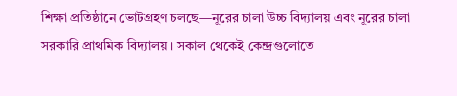শিক্ষা প্রতিষ্ঠানে ভোটগ্রহণ চলছে—নূরের চালা উচ্চ বিদ্যালয় এবং নূরের চালা সরকারি প্রাথমিক বিদ্যালয়। সকাল থেকেই কেন্দ্রগুলোতে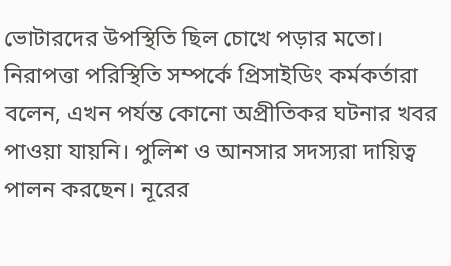ভোটারদের উপস্থিতি ছিল চোখে পড়ার মতো।
নিরাপত্তা পরিস্থিতি সম্পর্কে প্রিসাইডিং কর্মকর্তারা বলেন, এখন পর্যন্ত কোনো অপ্রীতিকর ঘটনার খবর পাওয়া যায়নি। পুলিশ ও আনসার সদস্যরা দায়িত্ব পালন করছেন। নূরের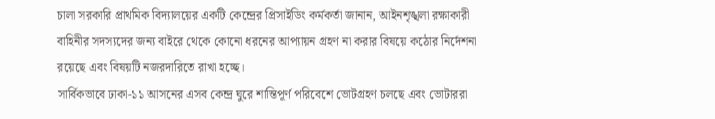চালা সরকারি প্রাথমিক বিদ্যালয়ের একটি কেন্দ্রের প্রিসাইডিং কর্মকর্তা জানান, আইনশৃঙ্খলা রক্ষাকারী বাহিনীর সদস্যদের জন্য বাইরে থেকে কোনো ধরনের আপ্যায়ন গ্রহণ না করার বিষয়ে কঠোর নির্দেশনা রয়েছে এবং বিষয়টি নজরদারিতে রাখা হচ্ছে।
সার্বিকভাবে ঢাকা-১১ আসনের এসব কেন্দ্র ঘুরে শান্তিপূর্ণ পরিবেশে ভোটগ্রহণ চলছে এবং ভোটাররা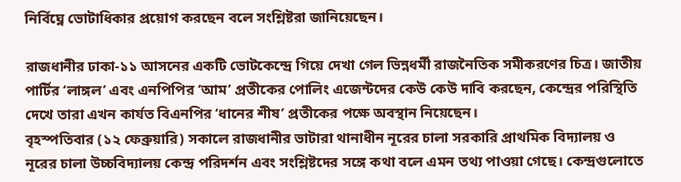নির্বিঘ্নে ভোটাধিকার প্রয়োগ করছেন বলে সংশ্লিষ্টরা জানিয়েছেন।

রাজধানীর ঢাকা-১১ আসনের একটি ভোটকেন্দ্রে গিয়ে দেখা গেল ভিন্নধর্মী রাজনৈতিক সমীকরণের চিত্র। জাতীয় পার্টির ‘লাঙ্গল’ এবং এনপিপির ‘আম’ প্রতীকের পোলিং এজেন্টদের কেউ কেউ দাবি করছেন, কেন্দ্রের পরিস্থিতি দেখে তারা এখন কার্যত বিএনপির ‘ধানের শীষ’ প্রতীকের পক্ষে অবস্থান নিয়েছেন।
বৃহস্পতিবার (১২ ফেব্রুয়ারি) সকালে রাজধানীর ভাটারা থানাধীন নূরের চালা সরকারি প্রাথমিক বিদ্যালয় ও নূরের চালা উচ্চবিদ্যালয় কেন্দ্র পরিদর্শন এবং সংশ্লিষ্টদের সঙ্গে কথা বলে এমন তথ্য পাওয়া গেছে। কেন্দ্রগুলোতে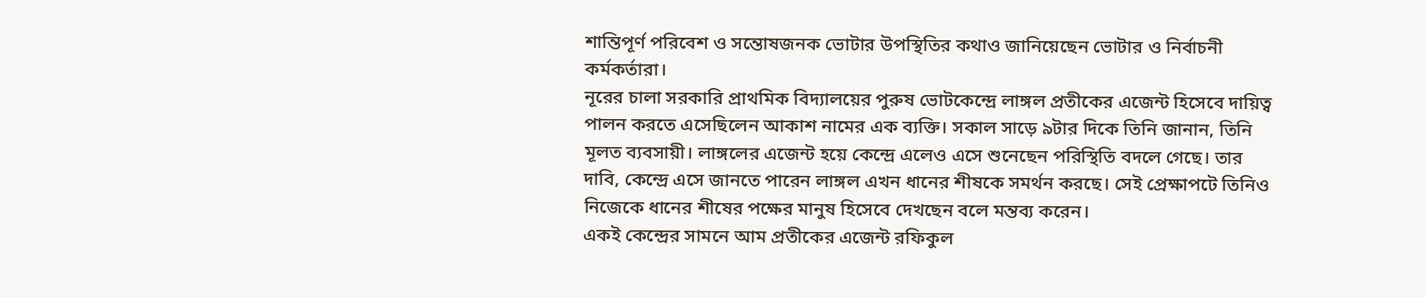শান্তিপূর্ণ পরিবেশ ও সন্তোষজনক ভোটার উপস্থিতির কথাও জানিয়েছেন ভোটার ও নির্বাচনী কর্মকর্তারা।
নূরের চালা সরকারি প্রাথমিক বিদ্যালয়ের পুরুষ ভোটকেন্দ্রে লাঙ্গল প্রতীকের এজেন্ট হিসেবে দায়িত্ব পালন করতে এসেছিলেন আকাশ নামের এক ব্যক্তি। সকাল সাড়ে ৯টার দিকে তিনি জানান, তিনি মূলত ব্যবসায়ী। লাঙ্গলের এজেন্ট হয়ে কেন্দ্রে এলেও এসে শুনেছেন পরিস্থিতি বদলে গেছে। তার দাবি, কেন্দ্রে এসে জানতে পারেন লাঙ্গল এখন ধানের শীষকে সমর্থন করছে। সেই প্রেক্ষাপটে তিনিও নিজেকে ধানের শীষের পক্ষের মানুষ হিসেবে দেখছেন বলে মন্তব্য করেন।
একই কেন্দ্রের সামনে আম প্রতীকের এজেন্ট রফিকুল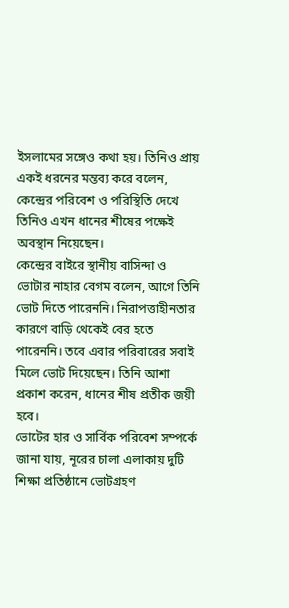ইসলামের সঙ্গেও কথা হয়। তিনিও প্রায় একই ধরনের মন্তব্য করে বলেন, কেন্দ্রের পরিবেশ ও পরিস্থিতি দেখে তিনিও এখন ধানের শীষের পক্ষেই অবস্থান নিয়েছেন।
কেন্দ্রের বাইরে স্থানীয় বাসিন্দা ও ভোটার নাহার বেগম বলেন, আগে তিনি ভোট দিতে পারেননি। নিরাপত্তাহীনতার কারণে বাড়ি থেকেই বের হতে পারেননি। তবে এবার পরিবারের সবাই মিলে ভোট দিয়েছেন। তিনি আশা প্রকাশ করেন, ধানের শীষ প্রতীক জয়ী হবে।
ভোটের হার ও সার্বিক পরিবেশ সম্পর্কে জানা যায়, নূরের চালা এলাকায় দুটি শিক্ষা প্রতিষ্ঠানে ভোটগ্রহণ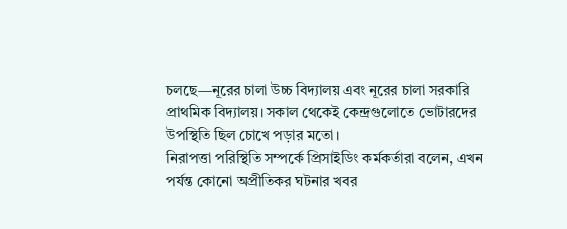চলছে—নূরের চালা উচ্চ বিদ্যালয় এবং নূরের চালা সরকারি প্রাথমিক বিদ্যালয়। সকাল থেকেই কেন্দ্রগুলোতে ভোটারদের উপস্থিতি ছিল চোখে পড়ার মতো।
নিরাপত্তা পরিস্থিতি সম্পর্কে প্রিসাইডিং কর্মকর্তারা বলেন, এখন পর্যন্ত কোনো অপ্রীতিকর ঘটনার খবর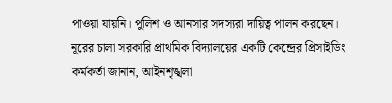পাওয়া যায়নি। পুলিশ ও আনসার সদস্যরা দায়িত্ব পালন করছেন। নূরের চালা সরকারি প্রাথমিক বিদ্যালয়ের একটি কেন্দ্রের প্রিসাইডিং কর্মকর্তা জানান, আইনশৃঙ্খলা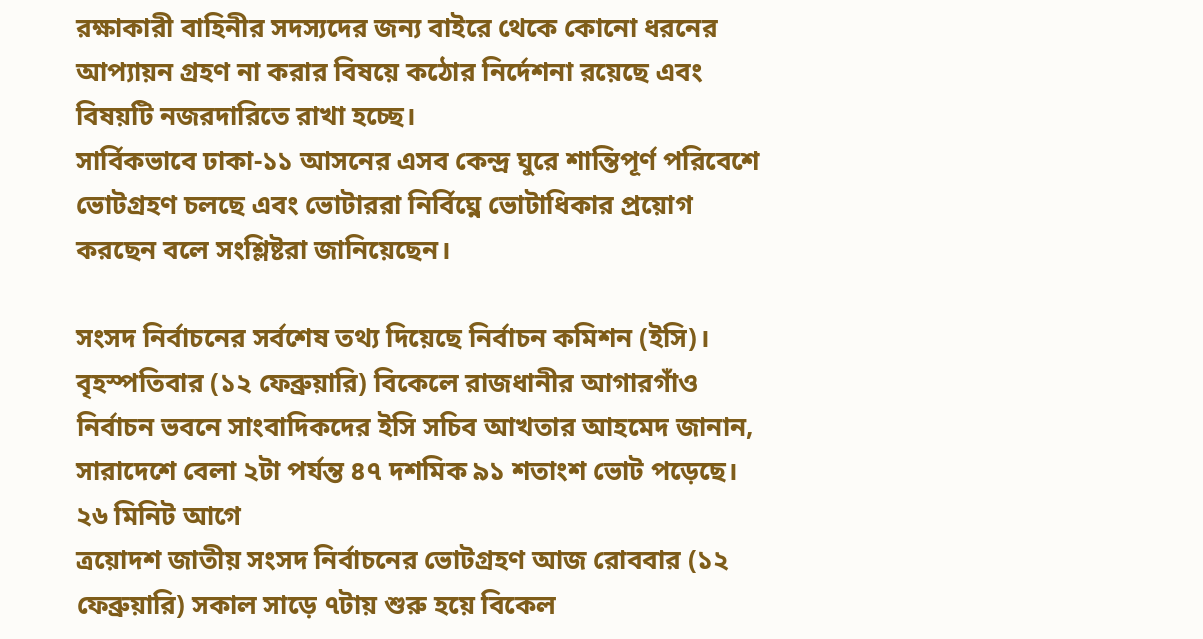রক্ষাকারী বাহিনীর সদস্যদের জন্য বাইরে থেকে কোনো ধরনের আপ্যায়ন গ্রহণ না করার বিষয়ে কঠোর নির্দেশনা রয়েছে এবং বিষয়টি নজরদারিতে রাখা হচ্ছে।
সার্বিকভাবে ঢাকা-১১ আসনের এসব কেন্দ্র ঘুরে শান্তিপূর্ণ পরিবেশে ভোটগ্রহণ চলছে এবং ভোটাররা নির্বিঘ্নে ভোটাধিকার প্রয়োগ করছেন বলে সংশ্লিষ্টরা জানিয়েছেন।

সংসদ নির্বাচনের সর্বশেষ তথ্য দিয়েছে নির্বাচন কমিশন (ইসি)। বৃহস্পতিবার (১২ ফেব্রুয়ারি) বিকেলে রাজধানীর আগারগাঁও নির্বাচন ভবনে সাংবাদিকদের ইসি সচিব আখতার আহমেদ জানান, সারাদেশে বেলা ২টা পর্যন্ত ৪৭ দশমিক ৯১ শতাংশ ভোট পড়েছে।
২৬ মিনিট আগে
ত্রয়োদশ জাতীয় সংসদ নির্বাচনের ভোটগ্রহণ আজ রোববার (১২ ফেব্রুয়ারি) সকাল সাড়ে ৭টায় শুরু হয়ে বিকেল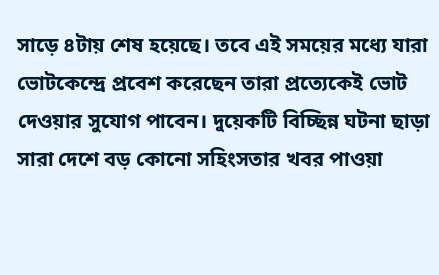সাড়ে ৪টায় শেষ হয়েছে। তবে এই সময়ের মধ্যে যারা ভোটকেন্দ্রে প্রবেশ করেছেন তারা প্রত্যেকেই ভোট দেওয়ার সুযোগ পাবেন। দুয়েকটি বিচ্ছিন্ন ঘটনা ছাড়া সারা দেশে বড় কোনো সহিংসতার খবর পাওয়া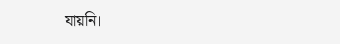যায়নি।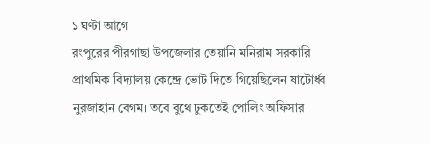১ ঘণ্টা আগে
রংপুরের পীরগাছা উপজেলার তেয়ানি মনিরাম সরকারি প্রাথমিক বিদ্যালয় কেন্দ্রে ভোট দিতে গিয়েছিলেন ষাটোর্ধ্ব নুরজাহান বেগম। তবে বুথে ঢুকতেই পোলিং অফিসার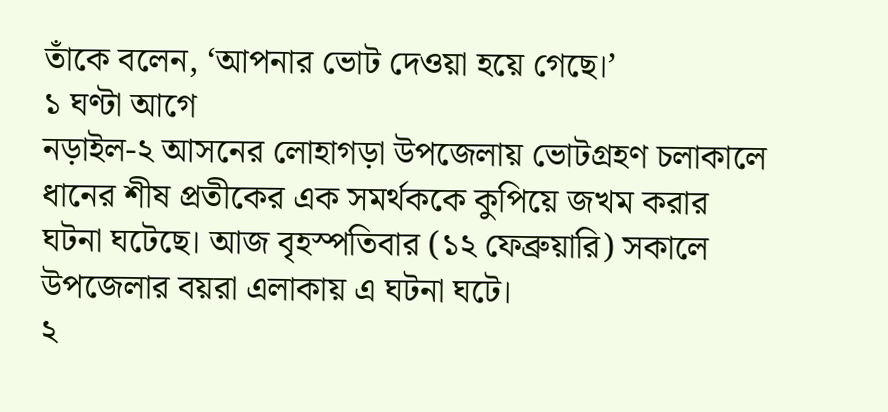তাঁকে বলেন, ‘আপনার ভোট দেওয়া হয়ে গেছে।’
১ ঘণ্টা আগে
নড়াইল-২ আসনের লোহাগড়া উপজেলায় ভোটগ্রহণ চলাকালে ধানের শীষ প্রতীকের এক সমর্থককে কুপিয়ে জখম করার ঘটনা ঘটেছে। আজ বৃহস্পতিবার (১২ ফেব্রুয়ারি) সকালে উপজেলার বয়রা এলাকায় এ ঘটনা ঘটে।
২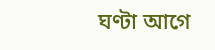ঘণ্টা আগে